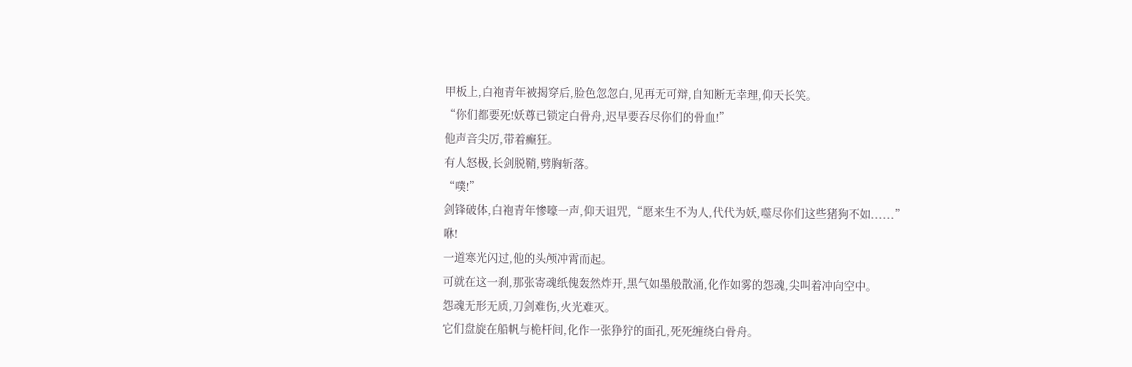甲板上,白袍青年被揭穿后,脸色忽忽白,见再无可辩,自知断无幸理,仰天长笑。
“你们都要死!妖尊已锁定白骨舟,迟早要吞尽你们的骨血!”
他声音尖厉,带着癫狂。
有人怒极,长剑脱鞘,劈胸斩落。
“噗!”
剑锋破体,白袍青年惨嚎一声,仰天诅咒,“愿来生不为人,代代为妖,噬尽你们这些猪狗不如......”
咻!
一道寒光闪过,他的头颅冲霄而起。
可就在这一刹,那张寄魂纸傀轰然炸开,黑气如墨般散涌,化作如雾的怨魂,尖叫着冲向空中。
怨魂无形无质,刀剑难伤,火光难灭。
它们盘旋在船帆与桅杆间,化作一张狰狞的面孔,死死缠绕白骨舟。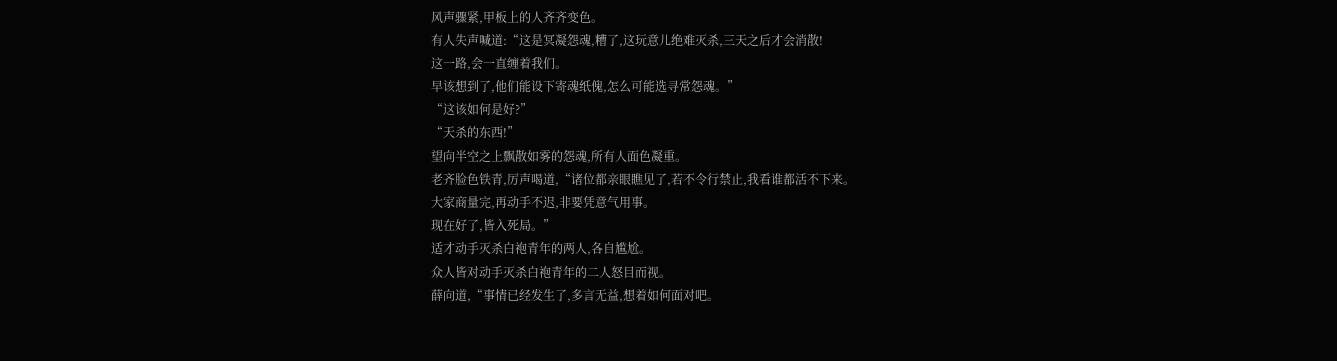风声骤紧,甲板上的人齐齐变色。
有人失声喊道:“这是冥凝怨魂,糟了,这玩意儿绝难灭杀,三天之后才会消散!
这一路,会一直缠着我们。
早该想到了,他们能设下寄魂纸傀,怎么可能选寻常怨魂。”
“这该如何是好?”
“天杀的东西!”
望向半空之上飘散如雾的怨魂,所有人面色凝重。
老齐脸色铁青,厉声喝道,“诸位都亲眼瞧见了,若不令行禁止,我看谁都活不下来。
大家商量完,再动手不迟,非要凭意气用事。
现在好了,皆入死局。”
适才动手灭杀白袍青年的两人,各自尴尬。
众人皆对动手灭杀白袍青年的二人怒目而视。
薛向道,“事情已经发生了,多言无益,想着如何面对吧。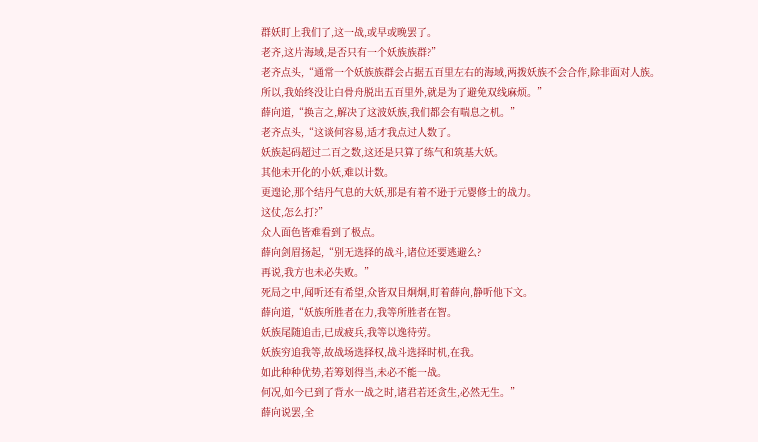群妖盯上我们了,这一战,或早或晚罢了。
老齐,这片海域,是否只有一个妖族族群?”
老齐点头,“通常一个妖族族群会占据五百里左右的海域,两拨妖族不会合作,除非面对人族。
所以,我始终没让白骨舟脱出五百里外,就是为了避免双线麻烦。”
薛向道,“换言之,解决了这波妖族,我们都会有喘息之机。”
老齐点头,“这谈何容易,适才我点过人数了。
妖族起码超过二百之数,这还是只算了练气和筑基大妖。
其他未开化的小妖,难以计数。
更遑论,那个结丹气息的大妖,那是有着不逊于元婴修士的战力。
这仗,怎么打?”
众人面色皆难看到了极点。
薛向剑眉扬起,“别无选择的战斗,诸位还要逃避么?
再说,我方也未必失败。”
死局之中,闻听还有希望,众皆双目炯炯,盯着薛向,静听他下文。
薛向道,“妖族所胜者在力,我等所胜者在智。
妖族尾随追击,已成疲兵,我等以逸待劳。
妖族穷追我等,故战场选择权,战斗选择时机,在我。
如此种种优势,若筹划得当,未必不能一战。
何况,如今已到了背水一战之时,诸君若还贪生,必然无生。”
薛向说罢,全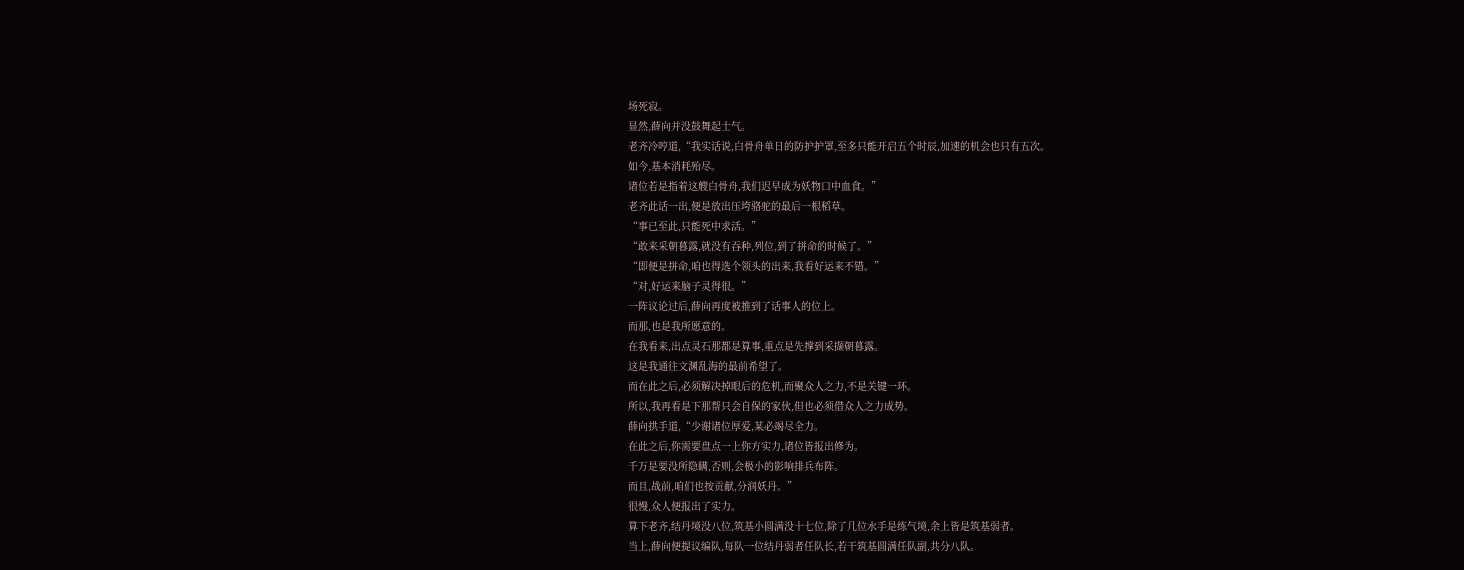场死寂。
显然,薛向并没鼓舞起士气。
老齐冷哼道,“我实话说,白骨舟单日的防护护罩,至多只能开启五个时辰,加速的机会也只有五次。
如今,基本消耗殆尽。
诸位若是指着这艘白骨舟,我们迟早成为妖物口中血食。”
老齐此话一出,便是放出压垮骆驼的最后一根稻草。
“事已至此,只能死中求活。”
“敢来采朝暮露,就没有吞种,列位,到了拼命的时候了。”
“即便是拼命,咱也得选个领头的出来,我看好运来不错。”
“对,好运来脑子灵得很。”
一阵议论过后,薛向再度被推到了话事人的位上。
而那,也是我所愿意的。
在我看来,出点灵石那都是算事,重点是先撑到采撷朝暮露。
这是我通往文渊乱海的最前希望了。
而在此之后,必须解决掉眼后的危机,而聚众人之力,不是关键一环。
所以,我再看是下那帮只会自保的家伙,但也必须借众人之力成势。
薛向拱手道,“少谢诸位厚爱,某必竭尽全力。
在此之后,你需要盘点一上你方实力,诸位皆报出修为。
千万是要没所隐瞒,否则,会极小的影响排兵布阵。
而且,战前,咱们也按贡献,分润妖丹。”
很慢,众人便报出了实力。
算下老齐,结丹境没八位,筑基小圆满没十七位,除了几位水手是练气境,余上皆是筑基弱者。
当上,薛向便提议编队,每队一位结丹弱者任队长,若干筑基圆满任队副,共分八队。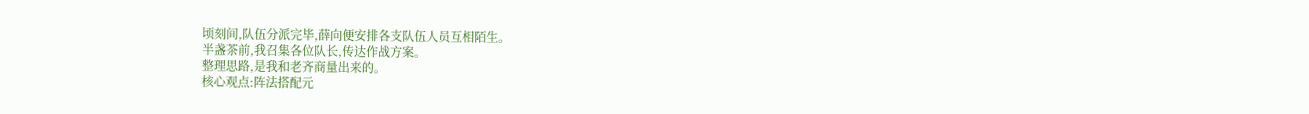顷刻间,队伍分派完毕,薛向便安排各支队伍人员互相陌生。
半盏茶前,我召集各位队长,传达作战方案。
整理思路,是我和老齐商量出来的。
核心观点:阵法搭配元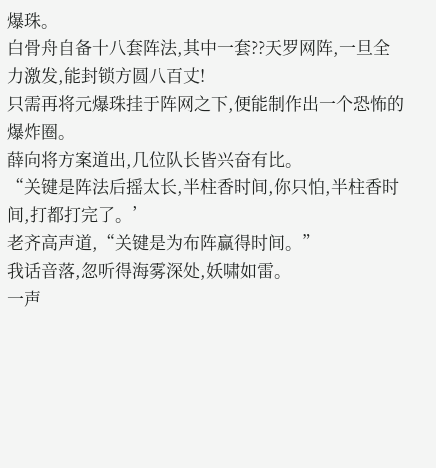爆珠。
白骨舟自备十八套阵法,其中一套??天罗网阵,一旦全力激发,能封锁方圆八百丈!
只需再将元爆珠挂于阵网之下,便能制作出一个恐怖的爆炸圈。
薛向将方案道出,几位队长皆兴奋有比。
“关键是阵法后摇太长,半柱香时间,你只怕,半柱香时间,打都打完了。’
老齐高声道,“关键是为布阵赢得时间。”
我话音落,忽听得海雾深处,妖啸如雷。
一声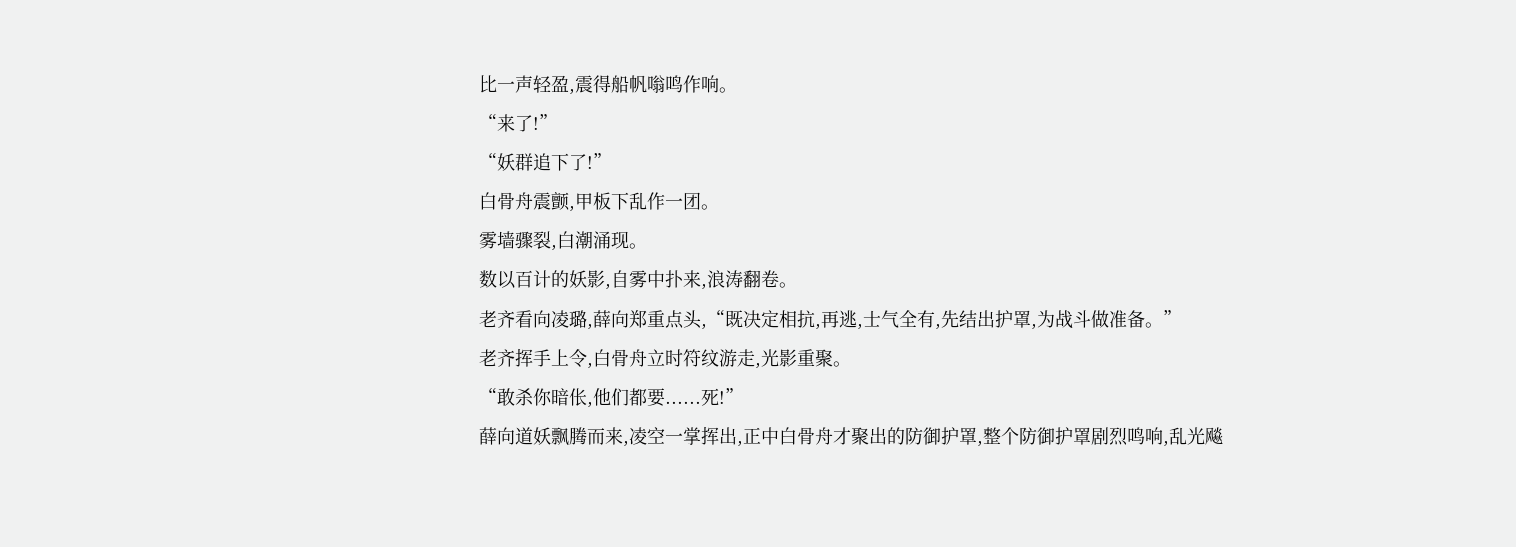比一声轻盈,震得船帆嗡鸣作响。
“来了!”
“妖群追下了!”
白骨舟震颤,甲板下乱作一团。
雾墙骤裂,白潮涌现。
数以百计的妖影,自雾中扑来,浪涛翻卷。
老齐看向凌璐,薛向郑重点头,“既决定相抗,再逃,士气全有,先结出护罩,为战斗做准备。”
老齐挥手上令,白骨舟立时符纹游走,光影重聚。
“敢杀你暗伥,他们都要......死!”
薛向道妖飘腾而来,凌空一掌挥出,正中白骨舟才聚出的防御护罩,整个防御护罩剧烈鸣响,乱光飚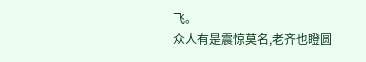飞。
众人有是震惊莫名,老齐也瞪圆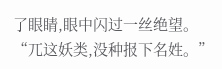了眼睛,眼中闪过一丝绝望。
“兀这妖类,没种报下名姓。”